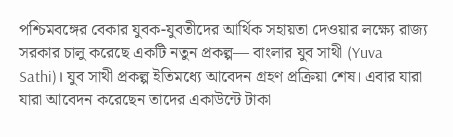পশ্চিমবঙ্গের বেকার যুবক-যুবতীদের আর্থিক সহায়তা দেওয়ার লক্ষ্যে রাজ্য সরকার চালু করেছে একটি নতুন প্রকল্প— বাংলার যুব সাথী (Yuva Sathi)। যুব সাথী প্রকল্প ইতিমধ্যে আবেদন গ্রহণ প্রক্রিয়া শেষ। এবার যারা যারা আবেদন করেছেন তাদের একাউন্টে টাকা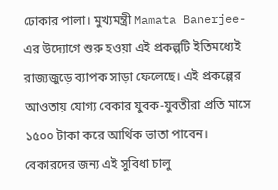ঢোকার পালা। মুখ্যমন্ত্রী Mamata Banerjee-এর উদ্যোগে শুরু হওয়া এই প্রকল্পটি ইতিমধ্যেই রাজ্যজুড়ে ব্যাপক সাড়া ফেলেছে। এই প্রকল্পের আওতায় যোগ্য বেকার যুবক-যুবতীরা প্রতি মাসে ১৫০০ টাকা করে আর্থিক ভাতা পাবেন। বেকারদের জন্য এই সুবিধা চালু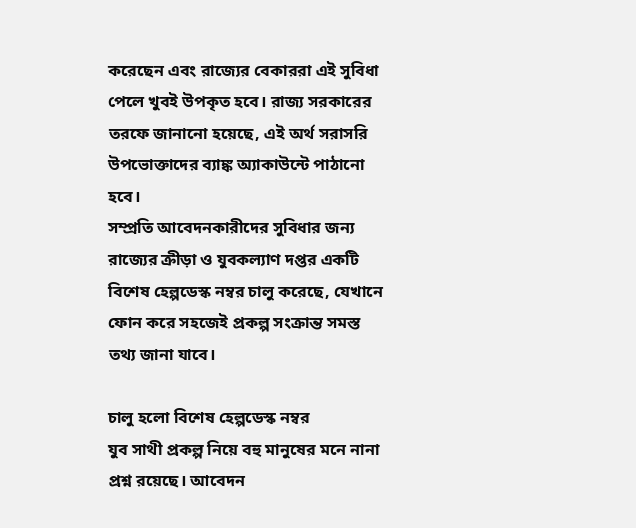করেছেন এবং রাজ্যের বেকাররা এই সুবিধা পেলে খুবই উপকৃত হবে। রাজ্য সরকারের তরফে জানানো হয়েছে, এই অর্থ সরাসরি উপভোক্তাদের ব্যাঙ্ক অ্যাকাউন্টে পাঠানো হবে।
সম্প্রতি আবেদনকারীদের সুবিধার জন্য রাজ্যের ক্রীড়া ও যুবকল্যাণ দপ্তর একটি বিশেষ হেল্পডেস্ক নম্বর চালু করেছে, যেখানে ফোন করে সহজেই প্রকল্প সংক্রান্ত সমস্ত তথ্য জানা যাবে।

চালু হলো বিশেষ হেল্পডেস্ক নম্বর
যুব সাথী প্রকল্প নিয়ে বহু মানুষের মনে নানা প্রশ্ন রয়েছে। আবেদন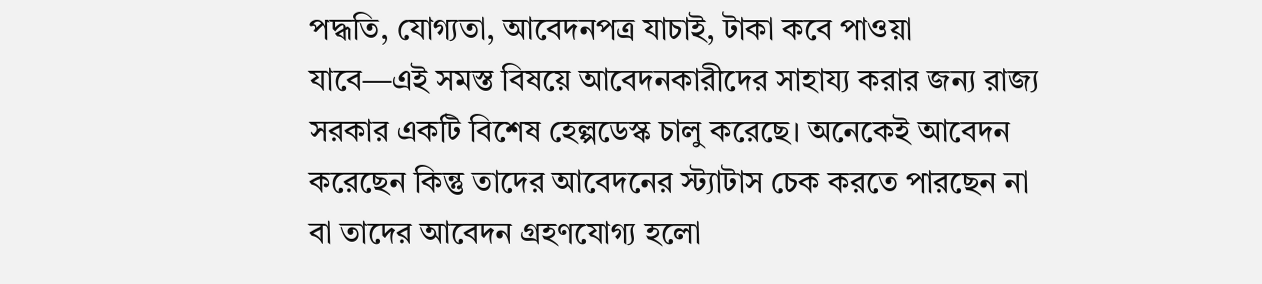পদ্ধতি, যোগ্যতা, আবেদনপত্র যাচাই, টাকা কবে পাওয়া যাবে—এই সমস্ত বিষয়ে আবেদনকারীদের সাহায্য করার জন্য রাজ্য সরকার একটি বিশেষ হেল্পডেস্ক চালু করেছে। অনেকেই আবেদন করেছেন কিন্তু তাদের আবেদনের স্ট্যাটাস চেক করতে পারছেন না বা তাদের আবেদন গ্রহণযোগ্য হলো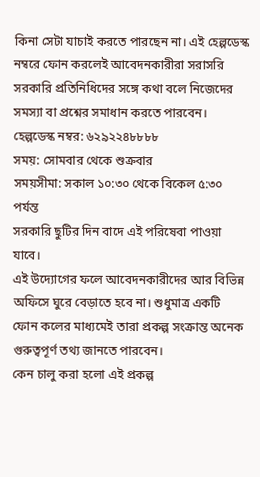কিনা সেটা যাচাই করতে পারছেন না। এই হেল্পডেস্ক নম্বরে ফোন করলেই আবেদনকারীরা সরাসরি সরকারি প্রতিনিধিদের সঙ্গে কথা বলে নিজেদের সমস্যা বা প্রশ্নের সমাধান করতে পারবেন।
হেল্পডেস্ক নম্বর: ৬২৯২২৪৮৮৮৮
সময়: সোমবার থেকে শুক্রবার
সময়সীমা: সকাল ১০:৩০ থেকে বিকেল ৫:৩০ পর্যন্ত
সরকারি ছুটির দিন বাদে এই পরিষেবা পাওয়া যাবে।
এই উদ্যোগের ফলে আবেদনকারীদের আর বিভিন্ন অফিসে ঘুরে বেড়াতে হবে না। শুধুমাত্র একটি ফোন কলের মাধ্যমেই তারা প্রকল্প সংক্রান্ত অনেক গুরুত্বপূর্ণ তথ্য জানতে পারবেন।
কেন চালু করা হলো এই প্রকল্প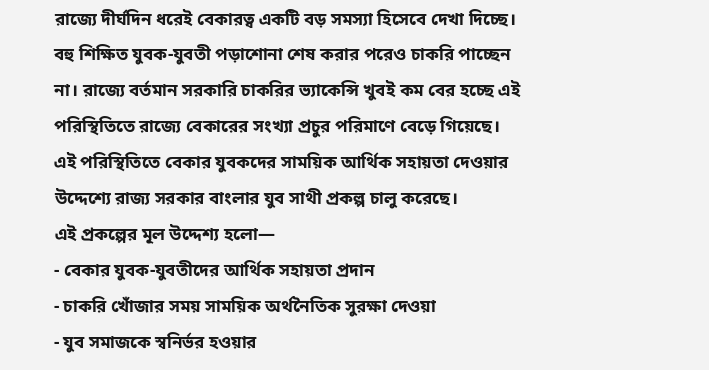রাজ্যে দীর্ঘদিন ধরেই বেকারত্ব একটি বড় সমস্যা হিসেবে দেখা দিচ্ছে। বহু শিক্ষিত যুবক-যুবতী পড়াশোনা শেষ করার পরেও চাকরি পাচ্ছেন না। রাজ্যে বর্তমান সরকারি চাকরির ভ্যাকেন্সি খুবই কম বের হচ্ছে এই পরিস্থিতিতে রাজ্যে বেকারের সংখ্যা প্রচুর পরিমাণে বেড়ে গিয়েছে।
এই পরিস্থিতিতে বেকার যুবকদের সাময়িক আর্থিক সহায়তা দেওয়ার উদ্দেশ্যে রাজ্য সরকার বাংলার যুব সাথী প্রকল্প চালু করেছে।
এই প্রকল্পের মূল উদ্দেশ্য হলো—
- বেকার যুবক-যুবতীদের আর্থিক সহায়তা প্রদান
- চাকরি খোঁজার সময় সাময়িক অর্থনৈতিক সুরক্ষা দেওয়া
- যুব সমাজকে স্বনির্ভর হওয়ার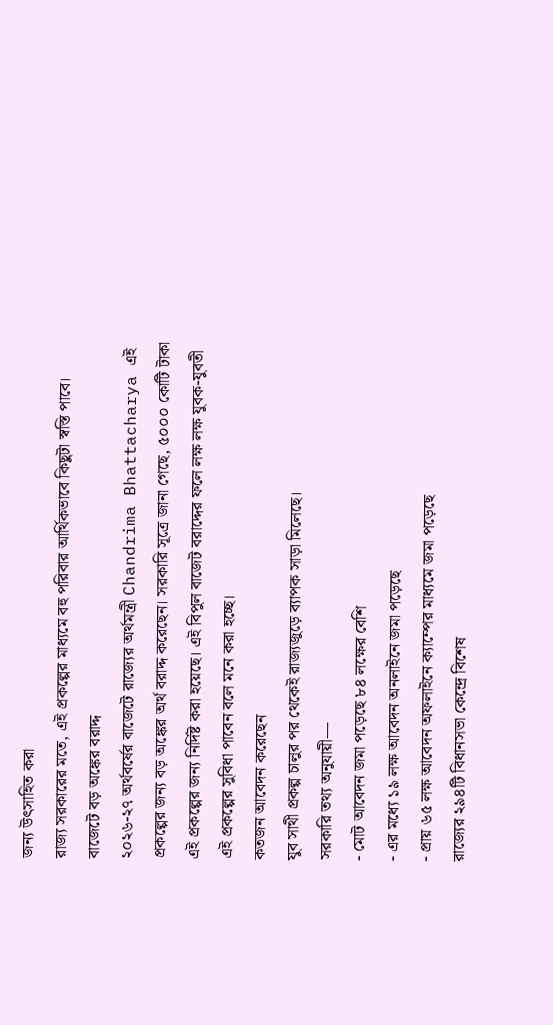জন্য উৎসাহিত করা
রাজ্য সরকারের মতে, এই প্রকল্পের মাধ্যমে বহু পরিবার আর্থিকভাবে কিছুটা স্বস্তি পাবে।
বাজেটে বড় অঙ্কের বরাদ্দ
২০২৬-২৭ অর্থবর্ষের বাজেটে রাজ্যের অর্থমন্ত্রী Chandrima Bhattacharya এই প্রকল্পের জন্য বড় অঙ্কের অর্থ বরাদ্দ করেছেন। সরকারি সূত্রে জানা গেছে, ৫০০০ কোটি টাকা এই প্রকল্পের জন্য নির্দিষ্ট করা হয়েছে। এই বিপুল বাজেট বরাদ্দের ফলে লক্ষ লক্ষ যুবক-যুবতী এই প্রকল্পের সুবিধা পাবেন বলে মনে করা হচ্ছে।
কতজন আবেদন করেছেন
যুব সাথী প্রকল্প চালুর পর থেকেই রাজ্যজুড়ে ব্যাপক সাড়া মিলেছে।
সরকারি তথ্য অনুযায়ী—
- মোট আবেদন জমা পড়েছে ৮৪ লক্ষের বেশি
- এর মধ্যে ১৯ লক্ষ আবেদন অনলাইনে জমা পড়েছে
- প্রায় ৬৫ লক্ষ আবেদন অফলাইনে ক্যাম্পের মাধ্যমে জমা পড়েছে
রাজ্যের ২৯৪টি বিধানসভা কেন্দ্রে বিশেষ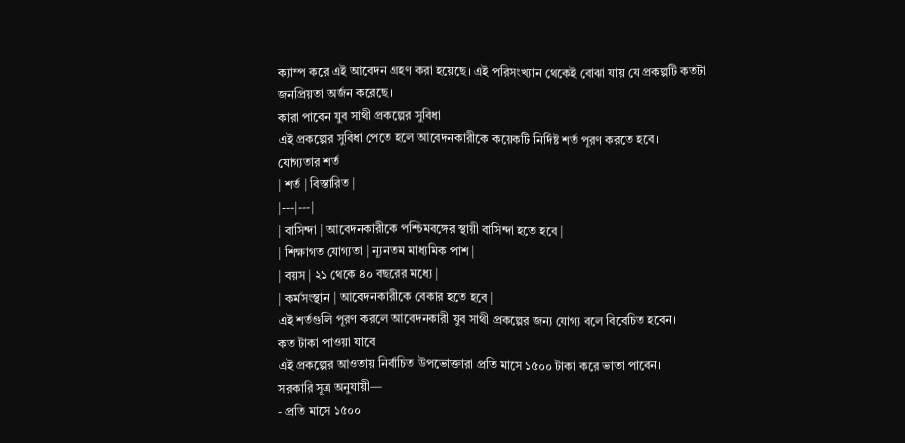ক্যাম্প করে এই আবেদন গ্রহণ করা হয়েছে। এই পরিসংখ্যান থেকেই বোঝা যায় যে প্রকল্পটি কতটা জনপ্রিয়তা অর্জন করেছে।
কারা পাবেন যুব সাথী প্রকল্পের সুবিধা
এই প্রকল্পের সুবিধা পেতে হলে আবেদনকারীকে কয়েকটি নির্দিষ্ট শর্ত পূরণ করতে হবে।
যোগ্যতার শর্ত
| শর্ত | বিস্তারিত |
|---|---|
| বাসিন্দা | আবেদনকারীকে পশ্চিমবঙ্গের স্থায়ী বাসিন্দা হতে হবে |
| শিক্ষাগত যোগ্যতা | ন্যূনতম মাধ্যমিক পাশ |
| বয়স | ২১ থেকে ৪০ বছরের মধ্যে |
| কর্মসংস্থান | আবেদনকারীকে বেকার হতে হবে |
এই শর্তগুলি পূরণ করলে আবেদনকারী যুব সাথী প্রকল্পের জন্য যোগ্য বলে বিবেচিত হবেন।
কত টাকা পাওয়া যাবে
এই প্রকল্পের আওতায় নির্বাচিত উপভোক্তারা প্রতি মাসে ১৫০০ টাকা করে ভাতা পাবেন।
সরকারি সূত্র অনুযায়ী—
- প্রতি মাসে ১৫০০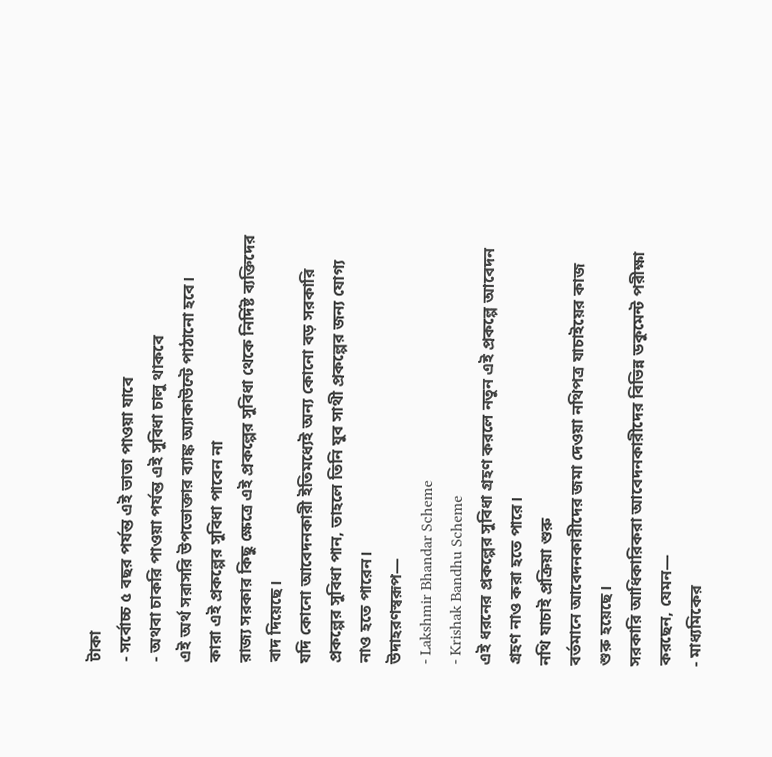টাকা
- সর্বোচ্চ ৫ বছর পর্যন্ত এই ভাতা পাওয়া যাবে
- অথবা চাকরি পাওয়া পর্যন্ত এই সুবিধা চালু থাকবে
এই অর্থ সরাসরি উপভোক্তার ব্যাঙ্ক অ্যাকাউন্টে পাঠানো হবে।
কারা এই প্রকল্পের সুবিধা পাবেন না
রাজ্য সরকার কিছু ক্ষেত্রে এই প্রকল্পের সুবিধা থেকে নির্দিষ্ট ব্যক্তিদের বাদ দিয়েছে।
যদি কোনো আবেদনকারী ইতিমধ্যেই অন্য কোনো বড় সরকারি প্রকল্পের সুবিধা পান, তাহলে তিনি যুব সাথী প্রকল্পের জন্য যোগ্য নাও হতে পারেন।
উদাহরণস্বরূপ—
- Lakshmir Bhandar Scheme
- Krishak Bandhu Scheme
এই ধরনের প্রকল্পের সুবিধা গ্রহণ করলে নতুন এই প্রকল্পে আবেদন গ্রহণ নাও করা হতে পারে।
নথি যাচাই প্রক্রিয়া শুরু
বর্তমানে আবেদনকারীদের জমা দেওয়া নথিপত্র যাচাইয়ের কাজ শুরু হয়েছে।
সরকারি আধিকারিকরা আবেদনকারীদের বিভিন্ন ডকুমেন্ট পরীক্ষা করছেন, যেমন—
- মাধ্যমিকের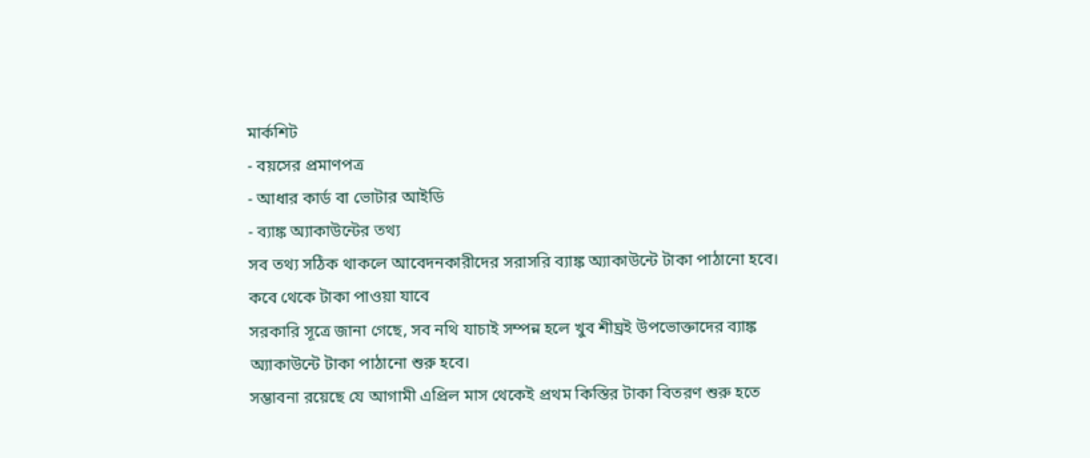মার্কশিট
- বয়সের প্রমাণপত্র
- আধার কার্ড বা ভোটার আইডি
- ব্যাঙ্ক অ্যাকাউন্টের তথ্য
সব তথ্য সঠিক থাকলে আবেদনকারীদের সরাসরি ব্যাঙ্ক অ্যাকাউন্টে টাকা পাঠানো হবে।
কবে থেকে টাকা পাওয়া যাবে
সরকারি সূত্রে জানা গেছে, সব নথি যাচাই সম্পন্ন হলে খুব শীঘ্রই উপভোক্তাদের ব্যাঙ্ক অ্যাকাউন্টে টাকা পাঠানো শুরু হবে।
সম্ভাবনা রয়েছে যে আগামী এপ্রিল মাস থেকেই প্রথম কিস্তির টাকা বিতরণ শুরু হতে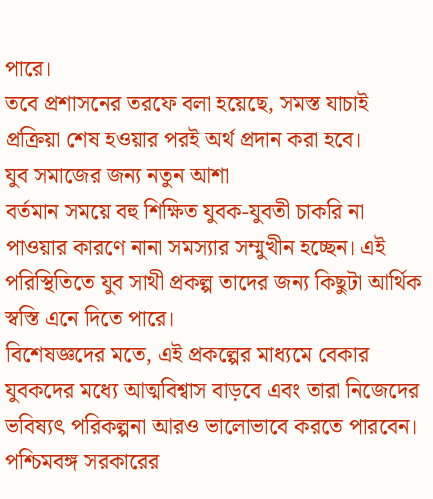পারে।
তবে প্রশাসনের তরফে বলা হয়েছে, সমস্ত যাচাই প্রক্রিয়া শেষ হওয়ার পরই অর্থ প্রদান করা হবে।
যুব সমাজের জন্য নতুন আশা
বর্তমান সময়ে বহু শিক্ষিত যুবক-যুবতী চাকরি না পাওয়ার কারণে নানা সমস্যার সম্মুখীন হচ্ছেন। এই পরিস্থিতিতে যুব সাথী প্রকল্প তাদের জন্য কিছুটা আর্থিক স্বস্তি এনে দিতে পারে।
বিশেষজ্ঞদের মতে, এই প্রকল্পের মাধ্যমে বেকার যুবকদের মধ্যে আত্মবিশ্বাস বাড়বে এবং তারা নিজেদের ভবিষ্যৎ পরিকল্পনা আরও ভালোভাবে করতে পারবেন।
পশ্চিমবঙ্গ সরকারের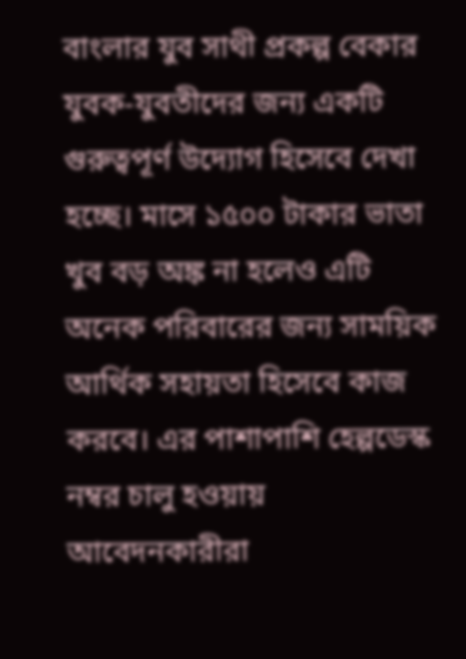বাংলার যুব সাথী প্রকল্প বেকার যুবক-যুবতীদের জন্য একটি গুরুত্বপূর্ণ উদ্যোগ হিসেবে দেখা হচ্ছে। মাসে ১৫০০ টাকার ভাতা খুব বড় অঙ্ক না হলেও এটি অনেক পরিবারের জন্য সাময়িক আর্থিক সহায়তা হিসেবে কাজ করবে। এর পাশাপাশি হেল্পডেস্ক নম্বর চালু হওয়ায় আবেদনকারীরা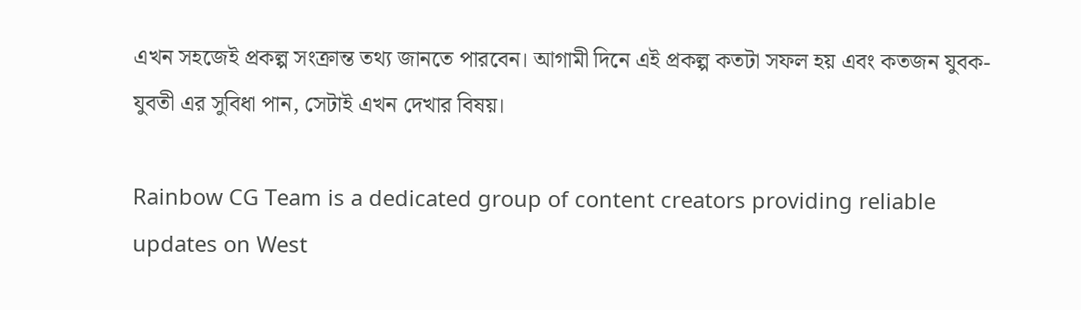এখন সহজেই প্রকল্প সংক্রান্ত তথ্য জানতে পারবেন। আগামী দিনে এই প্রকল্প কতটা সফল হয় এবং কতজন যুবক-যুবতী এর সুবিধা পান, সেটাই এখন দেখার বিষয়।

Rainbow CG Team is a dedicated group of content creators providing reliable updates on West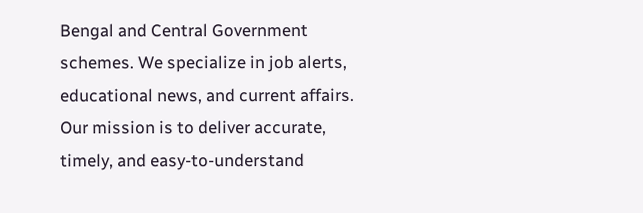Bengal and Central Government schemes. We specialize in job alerts, educational news, and current affairs. Our mission is to deliver accurate, timely, and easy-to-understand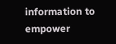information to empower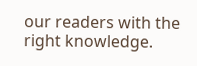our readers with the right knowledge.